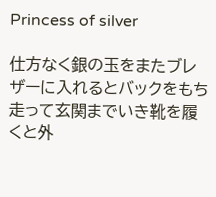Princess of silver

仕方なく銀の玉をまたブレザーに入れるとバックをもち走って玄関までいき靴を履くと外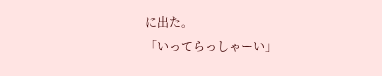に出た。
「いってらっしゃーい」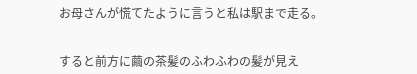お母さんが慌てたように言うと私は駅まで走る。


すると前方に繭の茶髪のふわふわの髪が見え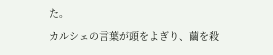た。
カルシェの言葉が頭をよぎり、繭を殺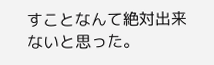すことなんて絶対出来ないと思った。